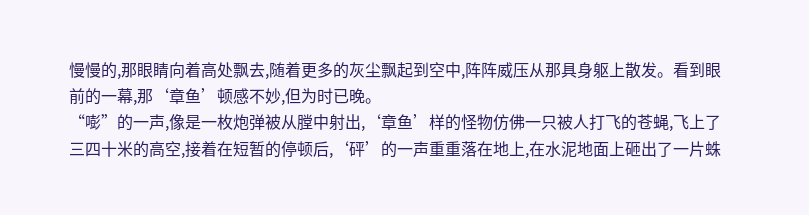慢慢的,那眼睛向着高处飘去,随着更多的灰尘飘起到空中,阵阵威压从那具身躯上散发。看到眼前的一幕,那‘章鱼’顿感不妙,但为时已晚。
“嘭”的一声,像是一枚炮弹被从膛中射出,‘章鱼’样的怪物仿佛一只被人打飞的苍蝇,飞上了三四十米的高空,接着在短暂的停顿后,‘砰’的一声重重落在地上,在水泥地面上砸出了一片蛛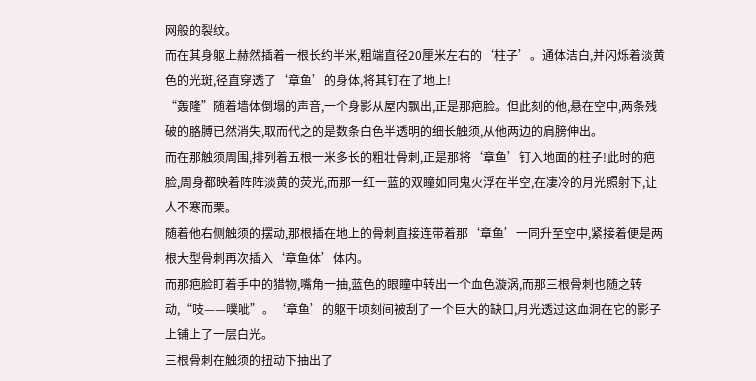网般的裂纹。
而在其身躯上赫然插着一根长约半米,粗端直径20厘米左右的‘柱子’。通体洁白,并闪烁着淡黄色的光斑,径直穿透了‘章鱼’的身体,将其钉在了地上!
“轰隆”随着墙体倒塌的声音,一个身影从屋内飘出,正是那疤脸。但此刻的他,悬在空中,两条残破的胳膊已然消失,取而代之的是数条白色半透明的细长触须,从他两边的肩膀伸出。
而在那触须周围,排列着五根一米多长的粗壮骨刺,正是那将‘章鱼’钉入地面的柱子!此时的疤脸,周身都映着阵阵淡黄的荧光,而那一红一蓝的双瞳如同鬼火浮在半空,在凄冷的月光照射下,让人不寒而栗。
随着他右侧触须的摆动,那根插在地上的骨刺直接连带着那‘章鱼’一同升至空中,紧接着便是两根大型骨刺再次插入‘章鱼体’体内。
而那疤脸盯着手中的猎物,嘴角一抽,蓝色的眼瞳中转出一个血色漩涡,而那三根骨刺也随之转动,“吱——噗呲”。‘章鱼’的躯干顷刻间被刮了一个巨大的缺口,月光透过这血洞在它的影子上铺上了一层白光。
三根骨刺在触须的扭动下抽出了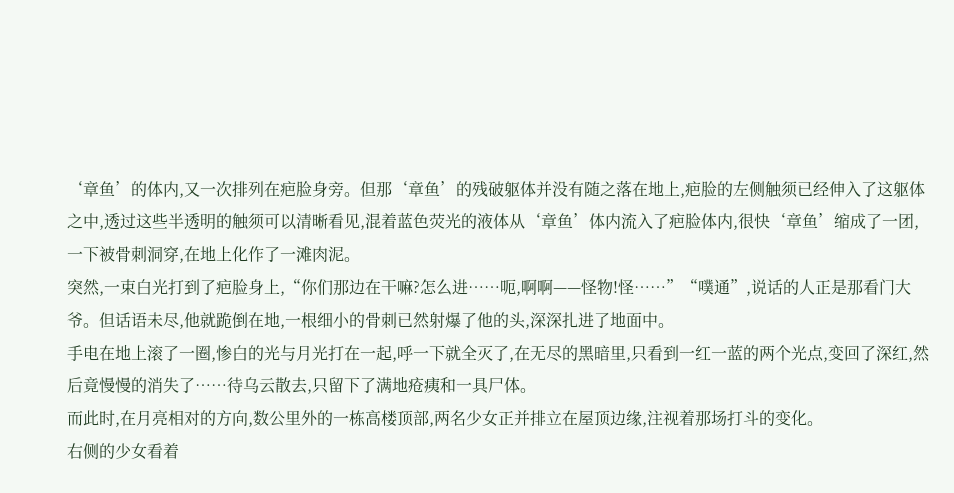‘章鱼’的体内,又一次排列在疤脸身旁。但那‘章鱼’的残破躯体并没有随之落在地上,疤脸的左侧触须已经伸入了这躯体之中,透过这些半透明的触须可以清晰看见,混着蓝色荧光的液体从‘章鱼’体内流入了疤脸体内,很快‘章鱼’缩成了一团,一下被骨刺洞穿,在地上化作了一滩肉泥。
突然,一束白光打到了疤脸身上,“你们那边在干嘛?怎么进……呃,啊啊——怪物!怪……”“噗通”,说话的人正是那看门大爷。但话语未尽,他就跪倒在地,一根细小的骨刺已然射爆了他的头,深深扎进了地面中。
手电在地上滚了一圈,惨白的光与月光打在一起,呼一下就全灭了,在无尽的黑暗里,只看到一红一蓝的两个光点,变回了深红,然后竟慢慢的消失了……待乌云散去,只留下了满地疮痍和一具尸体。
而此时,在月亮相对的方向,数公里外的一栋高楼顶部,两名少女正并排立在屋顶边缘,注视着那场打斗的变化。
右侧的少女看着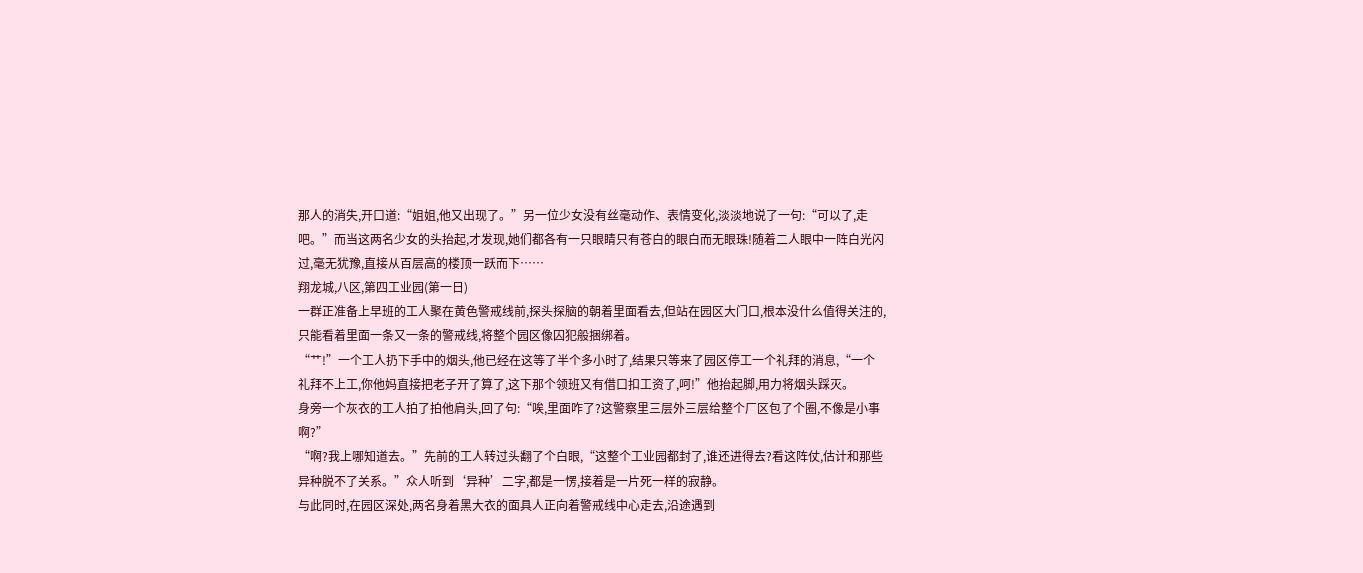那人的消失,开口道:“姐姐,他又出现了。”另一位少女没有丝毫动作、表情变化,淡淡地说了一句:“可以了,走吧。”而当这两名少女的头抬起,才发现,她们都各有一只眼睛只有苍白的眼白而无眼珠!随着二人眼中一阵白光闪过,毫无犹豫,直接从百层高的楼顶一跃而下……
翔龙城,八区,第四工业园(第一日)
一群正准备上早班的工人聚在黄色警戒线前,探头探脑的朝着里面看去,但站在园区大门口,根本没什么值得关注的,只能看着里面一条又一条的警戒线,将整个园区像囚犯般捆绑着。
“艹!”一个工人扔下手中的烟头,他已经在这等了半个多小时了,结果只等来了园区停工一个礼拜的消息,“一个礼拜不上工,你他妈直接把老子开了算了,这下那个领班又有借口扣工资了,呵!”他抬起脚,用力将烟头踩灭。
身旁一个灰衣的工人拍了拍他肩头,回了句:“唉,里面咋了?这警察里三层外三层给整个厂区包了个圈,不像是小事啊?”
“啊?我上哪知道去。”先前的工人转过头翻了个白眼,“这整个工业园都封了,谁还进得去?看这阵仗,估计和那些异种脱不了关系。”众人听到‘异种’二字,都是一愣,接着是一片死一样的寂静。
与此同时,在园区深处,两名身着黑大衣的面具人正向着警戒线中心走去,沿途遇到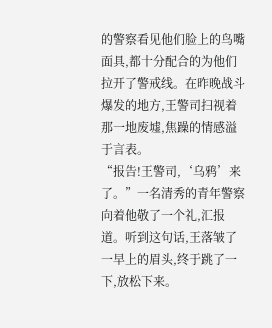的警察看见他们脸上的鸟嘴面具,都十分配合的为他们拉开了警戒线。在昨晚战斗爆发的地方,王警司扫视着那一地废墟,焦躁的情感溢于言表。
“报告!王警司,‘乌鸦’来了。”一名清秀的青年警察向着他敬了一个礼,汇报道。听到这句话,王落皱了一早上的眉头,终于跳了一下,放松下来。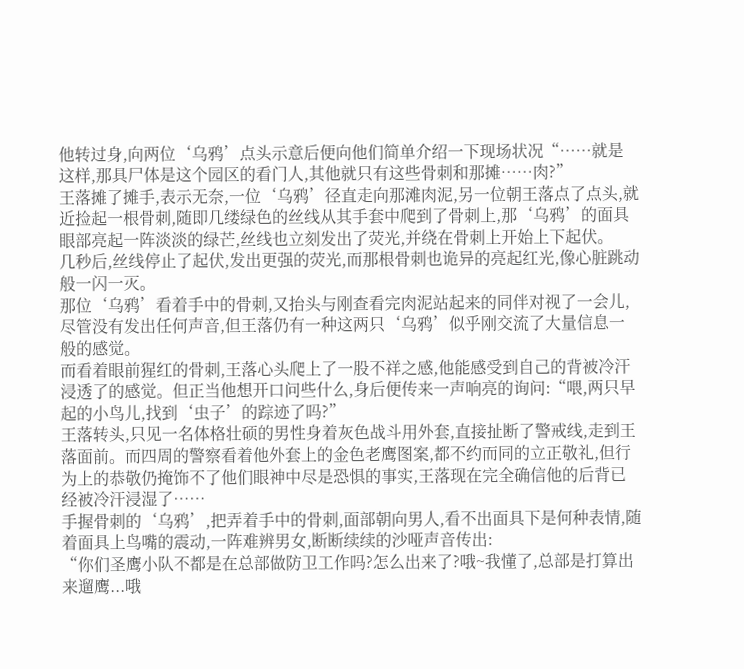他转过身,向两位‘乌鸦’点头示意后便向他们简单介绍一下现场状况“……就是这样,那具尸体是这个园区的看门人,其他就只有这些骨刺和那摊……肉?”
王落摊了摊手,表示无奈,一位‘乌鸦’径直走向那滩肉泥,另一位朝王落点了点头,就近捡起一根骨刺,随即几缕绿色的丝线从其手套中爬到了骨刺上,那‘乌鸦’的面具眼部亮起一阵淡淡的绿芒,丝线也立刻发出了荧光,并绕在骨刺上开始上下起伏。
几秒后,丝线停止了起伏,发出更强的荧光,而那根骨刺也诡异的亮起红光,像心脏跳动般一闪一灭。
那位‘乌鸦’看着手中的骨刺,又抬头与刚查看完肉泥站起来的同伴对视了一会儿,尽管没有发出任何声音,但王落仍有一种这两只‘乌鸦’似乎刚交流了大量信息一般的感觉。
而看着眼前猩红的骨刺,王落心头爬上了一股不祥之感,他能感受到自己的背被冷汗浸透了的感觉。但正当他想开口问些什么,身后便传来一声响亮的询问:“喂,两只早起的小鸟儿,找到‘虫子’的踪迹了吗?”
王落转头,只见一名体格壮硕的男性身着灰色战斗用外套,直接扯断了警戒线,走到王落面前。而四周的警察看着他外套上的金色老鹰图案,都不约而同的立正敬礼,但行为上的恭敬仍掩饰不了他们眼神中尽是恐惧的事实,王落现在完全确信他的后背已经被冷汗浸湿了……
手握骨刺的‘乌鸦’,把弄着手中的骨刺,面部朝向男人,看不出面具下是何种表情,随着面具上鸟嘴的震动,一阵难辨男女,断断续续的沙哑声音传出:
“你们圣鹰小队不都是在总部做防卫工作吗?怎么出来了?哦~我懂了,总部是打算出来遛鹰...哦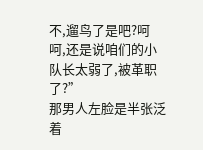不,遛鸟了是吧?呵呵,还是说咱们的小队长太弱了,被革职了?”
那男人左脸是半张泛着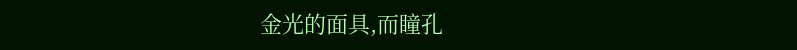金光的面具,而瞳孔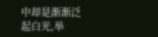中却是渐渐泛起白光,举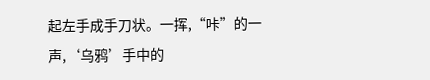起左手成手刀状。一挥,“咔”的一声,‘乌鸦’手中的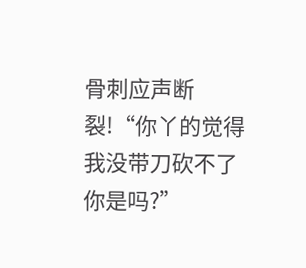骨刺应声断裂!“你丫的觉得我没带刀砍不了你是吗?”